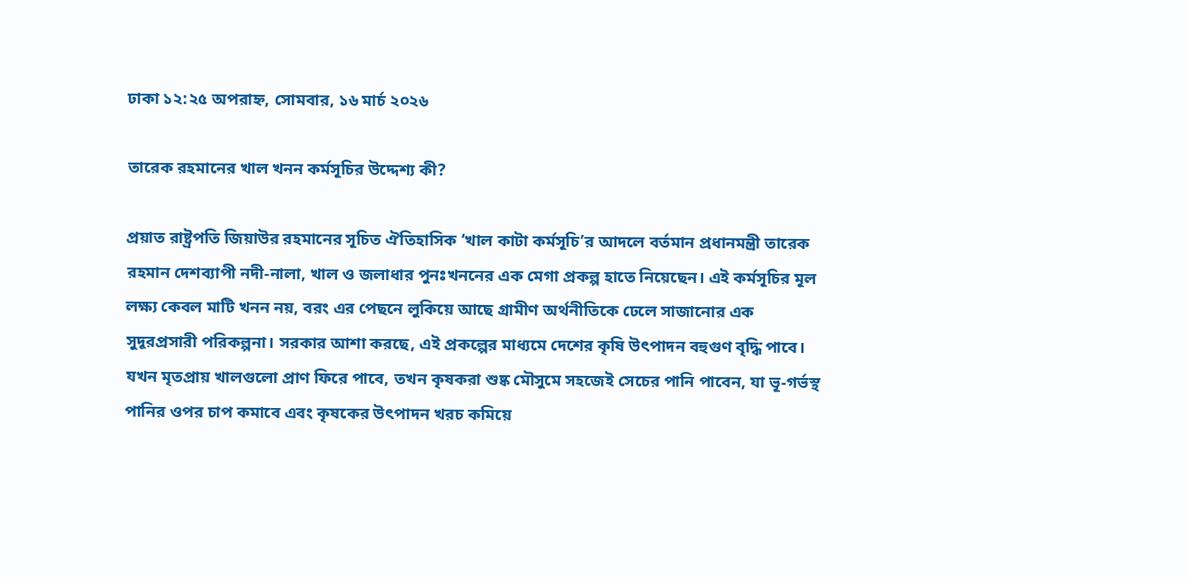ঢাকা ১২:২৫ অপরাহ্ন, সোমবার, ১৬ মার্চ ২০২৬

তারেক রহমানের খাল খনন কর্মসূচির উদ্দেশ্য কী?

প্রয়াত রাষ্ট্রপতি জিয়াউর রহমানের সূচিত ঐতিহাসিক ‘খাল কাটা কর্মসূচি’র আদলে বর্তমান প্রধানমন্ত্রী তারেক রহমান দেশব্যাপী নদী-নালা, খাল ও জলাধার পুনঃখননের এক মেগা প্রকল্প হাতে নিয়েছেন। এই কর্মসূচির মূল লক্ষ্য কেবল মাটি খনন নয়, বরং এর পেছনে লুকিয়ে আছে গ্রামীণ অর্থনীতিকে ঢেলে সাজানোর এক সুদূরপ্রসারী পরিকল্পনা। সরকার আশা করছে, এই প্রকল্পের মাধ্যমে দেশের কৃষি উৎপাদন বহুগুণ বৃদ্ধি পাবে। যখন মৃতপ্রায় খালগুলো প্রাণ ফিরে পাবে, তখন কৃষকরা শুষ্ক মৌসুমে সহজেই সেচের পানি পাবেন, যা ভূ-গর্ভস্থ পানির ওপর চাপ কমাবে এবং কৃষকের উৎপাদন খরচ কমিয়ে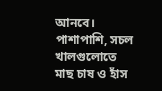আনবে। পাশাপাশি, সচল খালগুলোতে মাছ চাষ ও হাঁস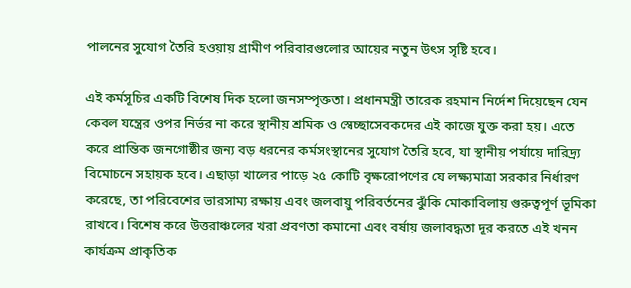পালনের সুযোগ তৈরি হওয়ায় গ্রামীণ পরিবারগুলোর আয়ের নতুন উৎস সৃষ্টি হবে।

এই কর্মসূচির একটি বিশেষ দিক হলো জনসম্পৃক্ততা। প্রধানমন্ত্রী তারেক রহমান নির্দেশ দিয়েছেন যেন কেবল যন্ত্রের ওপর নির্ভর না করে স্থানীয় শ্রমিক ও স্বেচ্ছাসেবকদের এই কাজে যুক্ত করা হয়। এতে করে প্রান্তিক জনগোষ্ঠীর জন্য বড় ধরনের কর্মসংস্থানের সুযোগ তৈরি হবে, যা স্থানীয় পর্যায়ে দারিদ্র্য বিমোচনে সহায়ক হবে। এছাড়া খালের পাড়ে ২৫ কোটি বৃক্ষরোপণের যে লক্ষ্যমাত্রা সরকার নির্ধারণ করেছে, তা পরিবেশের ভারসাম্য রক্ষায় এবং জলবায়ু পরিবর্তনের ঝুঁকি মোকাবিলায় গুরুত্বপূর্ণ ভূমিকা রাখবে। বিশেষ করে উত্তরাঞ্চলের খরা প্রবণতা কমানো এবং বর্ষায় জলাবদ্ধতা দূর করতে এই খনন কার্যক্রম প্রাকৃতিক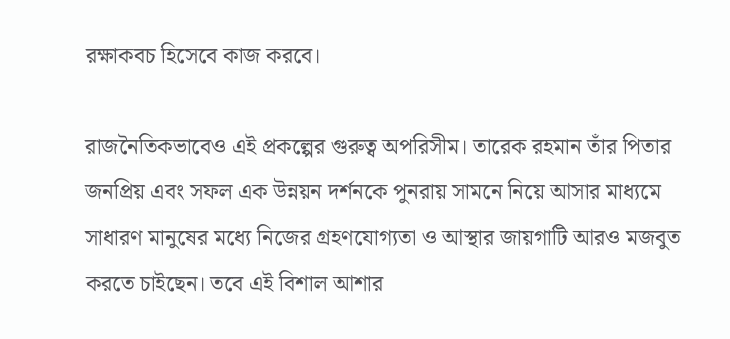রক্ষাকবচ হিসেবে কাজ করবে।

রাজনৈতিকভাবেও এই প্রকল্পের গুরুত্ব অপরিসীম। তারেক রহমান তাঁর পিতার জনপ্রিয় এবং সফল এক উন্নয়ন দর্শনকে পুনরায় সামনে নিয়ে আসার মাধ্যমে সাধারণ মানুষের মধ্যে নিজের গ্রহণযোগ্যতা ও আস্থার জায়গাটি আরও মজবুত করতে চাইছেন। তবে এই বিশাল আশার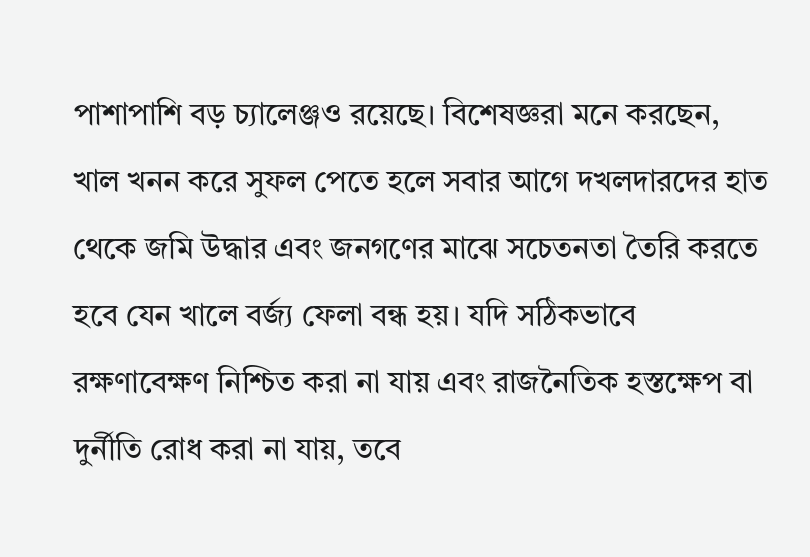পাশাপাশি বড় চ্যালেঞ্জও রয়েছে। বিশেষজ্ঞরা মনে করছেন, খাল খনন করে সুফল পেতে হলে সবার আগে দখলদারদের হাত থেকে জমি উদ্ধার এবং জনগণের মাঝে সচেতনতা তৈরি করতে হবে যেন খালে বর্জ্য ফেলা বন্ধ হয়। যদি সঠিকভাবে রক্ষণাবেক্ষণ নিশ্চিত করা না যায় এবং রাজনৈতিক হস্তক্ষেপ বা দুর্নীতি রোধ করা না যায়, তবে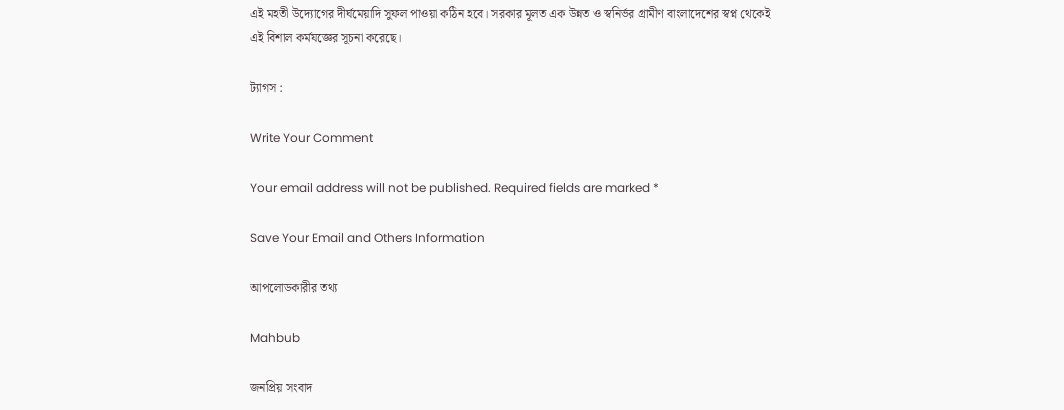এই মহতী উদ্যোগের দীর্ঘমেয়াদি সুফল পাওয়া কঠিন হবে। সরকার মূলত এক উন্নত ও স্বনির্ভর গ্রামীণ বাংলাদেশের স্বপ্ন থেকেই এই বিশাল কর্মযজ্ঞের সূচনা করেছে।

ট্যাগস :

Write Your Comment

Your email address will not be published. Required fields are marked *

Save Your Email and Others Information

আপলোডকারীর তথ্য

Mahbub

জনপ্রিয় সংবাদ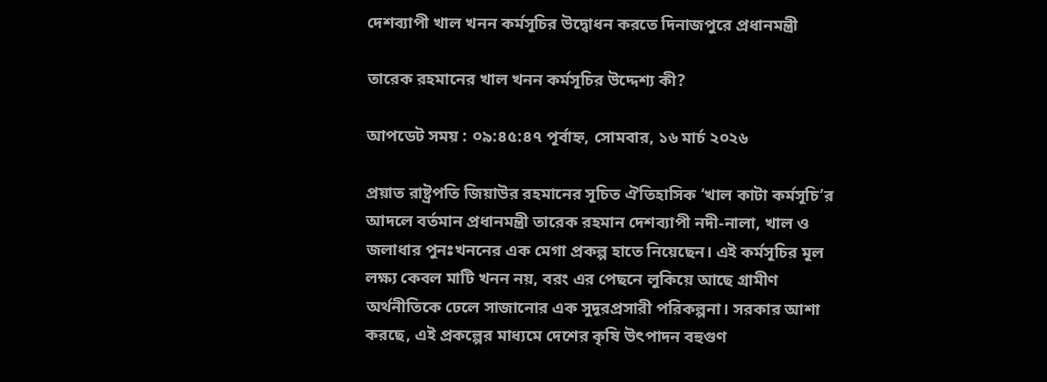দেশব্যাপী খাল খনন কর্মসূচির উদ্বোধন করতে দিনাজপুরে প্রধানমন্ত্রী

তারেক রহমানের খাল খনন কর্মসূচির উদ্দেশ্য কী?

আপডেট সময় : ০৯:৪৫:৪৭ পূর্বাহ্ন, সোমবার, ১৬ মার্চ ২০২৬

প্রয়াত রাষ্ট্রপতি জিয়াউর রহমানের সূচিত ঐতিহাসিক ‘খাল কাটা কর্মসূচি’র আদলে বর্তমান প্রধানমন্ত্রী তারেক রহমান দেশব্যাপী নদী-নালা, খাল ও জলাধার পুনঃখননের এক মেগা প্রকল্প হাতে নিয়েছেন। এই কর্মসূচির মূল লক্ষ্য কেবল মাটি খনন নয়, বরং এর পেছনে লুকিয়ে আছে গ্রামীণ অর্থনীতিকে ঢেলে সাজানোর এক সুদূরপ্রসারী পরিকল্পনা। সরকার আশা করছে, এই প্রকল্পের মাধ্যমে দেশের কৃষি উৎপাদন বহুগুণ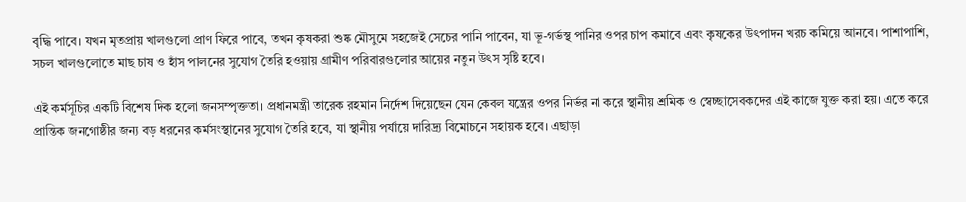বৃদ্ধি পাবে। যখন মৃতপ্রায় খালগুলো প্রাণ ফিরে পাবে, তখন কৃষকরা শুষ্ক মৌসুমে সহজেই সেচের পানি পাবেন, যা ভূ-গর্ভস্থ পানির ওপর চাপ কমাবে এবং কৃষকের উৎপাদন খরচ কমিয়ে আনবে। পাশাপাশি, সচল খালগুলোতে মাছ চাষ ও হাঁস পালনের সুযোগ তৈরি হওয়ায় গ্রামীণ পরিবারগুলোর আয়ের নতুন উৎস সৃষ্টি হবে।

এই কর্মসূচির একটি বিশেষ দিক হলো জনসম্পৃক্ততা। প্রধানমন্ত্রী তারেক রহমান নির্দেশ দিয়েছেন যেন কেবল যন্ত্রের ওপর নির্ভর না করে স্থানীয় শ্রমিক ও স্বেচ্ছাসেবকদের এই কাজে যুক্ত করা হয়। এতে করে প্রান্তিক জনগোষ্ঠীর জন্য বড় ধরনের কর্মসংস্থানের সুযোগ তৈরি হবে, যা স্থানীয় পর্যায়ে দারিদ্র্য বিমোচনে সহায়ক হবে। এছাড়া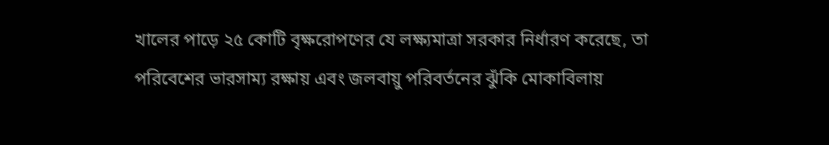খালের পাড়ে ২৫ কোটি বৃক্ষরোপণের যে লক্ষ্যমাত্রা সরকার নির্ধারণ করেছে, তা পরিবেশের ভারসাম্য রক্ষায় এবং জলবায়ু পরিবর্তনের ঝুঁকি মোকাবিলায়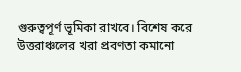গুরুত্বপূর্ণ ভূমিকা রাখবে। বিশেষ করে উত্তরাঞ্চলের খরা প্রবণতা কমানো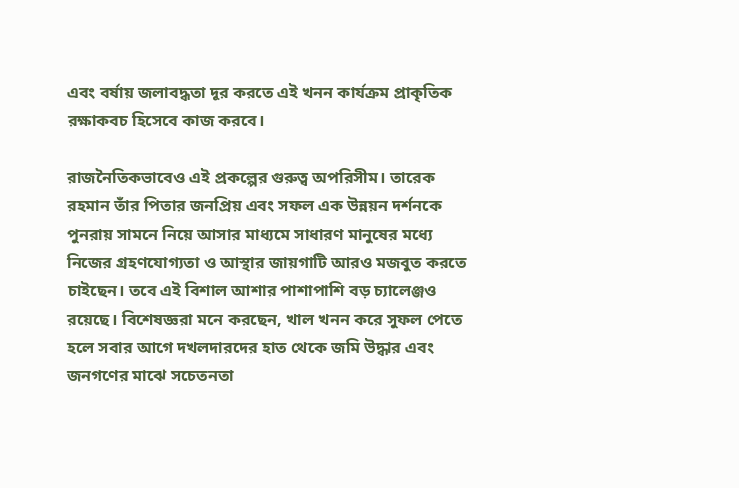এবং বর্ষায় জলাবদ্ধতা দূর করতে এই খনন কার্যক্রম প্রাকৃতিক রক্ষাকবচ হিসেবে কাজ করবে।

রাজনৈতিকভাবেও এই প্রকল্পের গুরুত্ব অপরিসীম। তারেক রহমান তাঁর পিতার জনপ্রিয় এবং সফল এক উন্নয়ন দর্শনকে পুনরায় সামনে নিয়ে আসার মাধ্যমে সাধারণ মানুষের মধ্যে নিজের গ্রহণযোগ্যতা ও আস্থার জায়গাটি আরও মজবুত করতে চাইছেন। তবে এই বিশাল আশার পাশাপাশি বড় চ্যালেঞ্জও রয়েছে। বিশেষজ্ঞরা মনে করছেন, খাল খনন করে সুফল পেতে হলে সবার আগে দখলদারদের হাত থেকে জমি উদ্ধার এবং জনগণের মাঝে সচেতনতা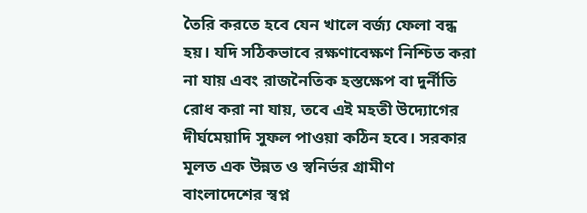তৈরি করতে হবে যেন খালে বর্জ্য ফেলা বন্ধ হয়। যদি সঠিকভাবে রক্ষণাবেক্ষণ নিশ্চিত করা না যায় এবং রাজনৈতিক হস্তক্ষেপ বা দুর্নীতি রোধ করা না যায়, তবে এই মহতী উদ্যোগের দীর্ঘমেয়াদি সুফল পাওয়া কঠিন হবে। সরকার মূলত এক উন্নত ও স্বনির্ভর গ্রামীণ বাংলাদেশের স্বপ্ন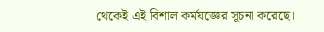থেকেই এই বিশাল কর্মযজ্ঞের সূচনা করেছে।